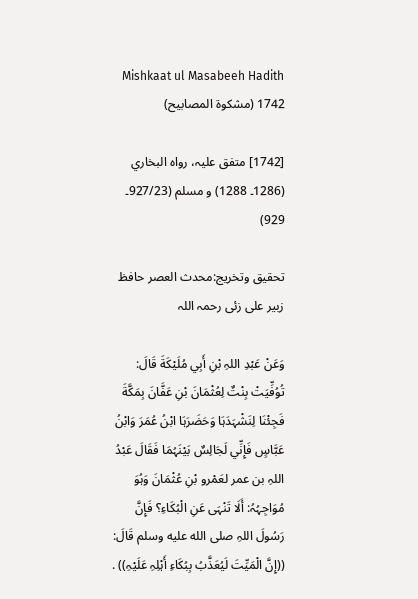Mishkaat ul Masabeeh Hadith 1742 (مشکوۃ المصابیح)

[1742] متفق علیہ، رواہ البخاري (1286۔ 1288) و مسلم (927/23۔ 929)

تحقیق وتخریج:محدث العصر حافظ زبیر علی زئی رحمہ اللہ

وَعَنْ عَبْدِ اللہِ بْنِ أَبِي مُلَيْكَةَ قَالَ: تُوُفِّيَتْ بِنْتٌ لِعُثْمَانَ بْنِ عَفَّانَ بِمَكَّةَ فَجِئْنَا لِنَشْہَدَہَا وَحَضَرَہَا ابْنُ عُمَرَ وَابْنُ عَبَّاسٍ فَإِنِّي لَجَالِسٌ بَيْنَہُمَا فَقَالَ عَبْدُ اللہِ بن عمر لعَمْرو بْنِ عُثْمَانَ وَہُوَ مُوَاجِہُہُ: أَلَا تَنْہَی عَنِ الْبُكَاءِ؟ فَإِنَّ رَسُولَ اللہِ صلى الله عليه وسلم قَالَ: ((إِنَّ الْمَيِّتَ لَيُعَذَّبُ بِبُكَاءِ أَہْلِہِ عَلَيْہِ)) .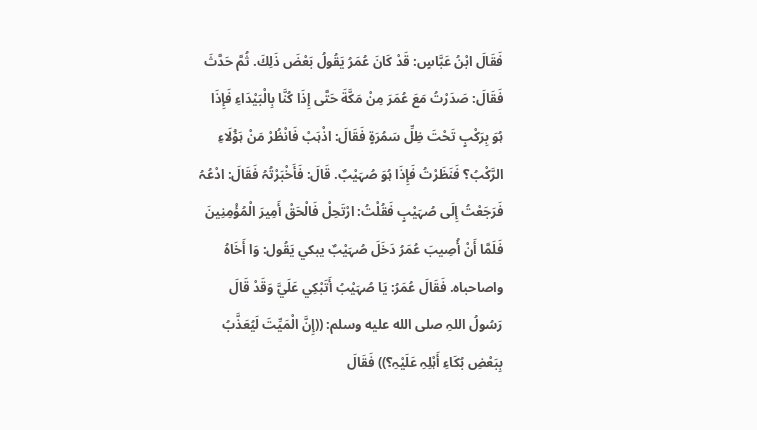فَقَالَ ابْنُ عَبَّاسٍ: قَدْ كَانَ عُمَرُ يَقُولُ بَعْضَ ذَلِكَ. ثُمَّ حَدَّثَ فَقَالَ: صَدَرْتُ مَعَ عُمَرَ مِنْ مَكَّةَ حَتَّی إِذَا كُنَّا بِالْبَيْدَاءِ فَإِذَا ہُوَ بِرَكْبٍ تَحْتَ ظِلِّ سَمُرَةٍ فَقَالَ: اذْہَبْ فَانْظُرْ مَنْ ہَؤُلَاءِ الرَّكْبُ؟ فَنَظَرْتُ فَإِذَا ہُوَ صُہَيْبٌ. قَالَ: فَأَخْبَرْتُہُ فَقَالَ: ادْعُہُ فَرَجَعْتُ إِلَی صُہَيْبٍ فَقُلْتُ: ارْتَحِلْ فَالْحَقْ أَمِيرَ الْمُؤْمِنِينَ فَلَمَّا أَنْ أُصِيبَ عُمَرُ دَخَلَ صُہَيْبٌ يبكي يَقُول: وَا أَخَاہُ واصاحباہ. فَقَالَ عُمَرُ: يَا صُہَيْبُ أَتَبْكِي عَلَيَّ وَقَدْ قَالَ رَسُولُ اللہِ صلى الله عليه وسلم: ((إِنَّ الْمَيِّتَ لَيُعَذَّبُ بِبَعْضِ بُكَاءِ أَہْلِہِ عَلَيْہِ؟)) فَقَالَ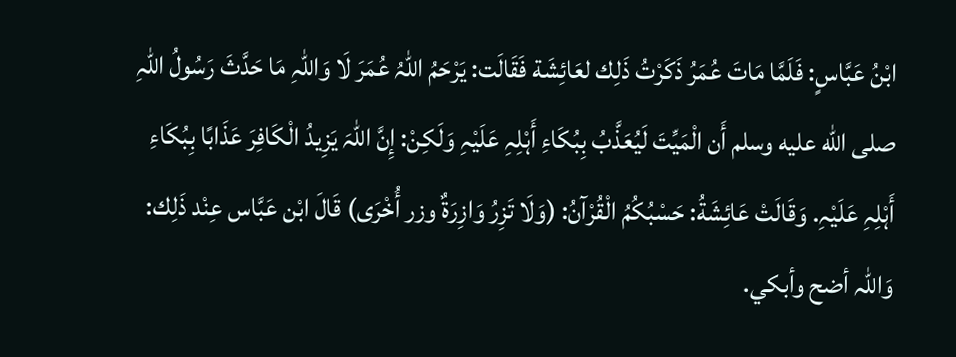ابْنُ عَبَّاسٍ: فَلَمَّا مَاتَ عُمَرُ ذَكَرْتُ ذَلِك لعَائِشَة فَقَالَت: يَرْحَمُ اللہُ عُمَرَ لَا وَاللہِ مَا حَدَّثَ رَسُولُ اللہِ صلى الله عليه وسلم أَن الْمَيِّتَ لَيُعَذَّبُ بِبُكَاءِ أَہْلِہِ عَلَيْہِ وَلَكِنْ: إِنَّ اللہَ يَزِيدُ الْكَافِرَ عَذَابًا بِبُكَاءِ أَہْلِہِ عَلَيْہِ. وَقَالَتْ عَائِشَةُ: حَسْبُكُمُ الْقُرْآنُ: (وَلَا تَزِرُ وَازِرَةٌ وزر أُخْرَی) قَالَ ابْن عَبَّاس عِنْد ذَلِك: وَاللہ أضح وأبكي.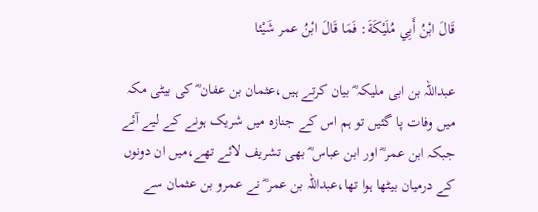قَالَ ابْنُ أَبِي مُلَيْكَةَ: فَمَا قَالَ ابْنُ عمر شَيْئا

عبداللہ بن ابی ملیکہ ؓ بیان کرتے ہیں،عثمان بن عفان ؓ کی بیٹی مکہ میں وفات پا گئیں تو ہم اس کے جنازہ میں شریک ہونے کے لیے آئے جبکہ ابن عمر ؓ اور ابن عباس ؓ بھی تشریف لائے تھے،میں ان دونوں کے درمیان بیٹھا ہوا تھا،عبداللہ بن عمر ؓ نے عمرو بن عثمان سے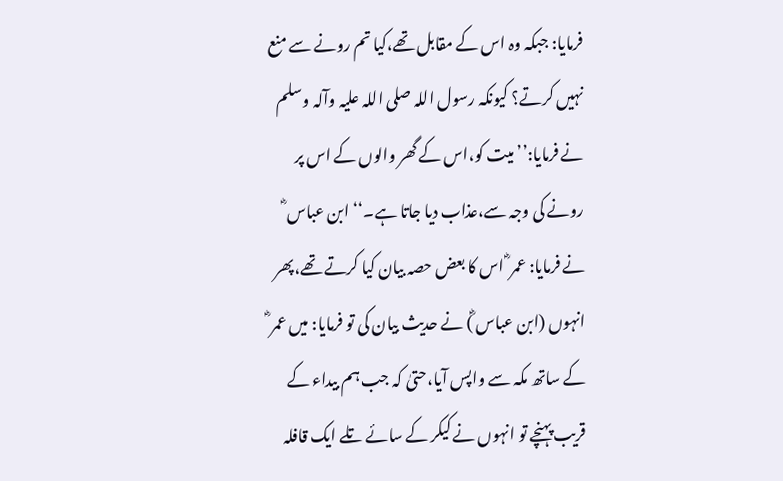فرمایا: جبکہ وہ اس کے مقابل تھے،کیا تم رونے سے منع نہیں کرتے؟ کیونکہ رسول اللہ صلی ‌اللہ ‌علیہ ‌وآلہ ‌وسلم نے فرمایا:’’میت کو،اس کے گھر والوں کے اس پر رونے کی وجہ سے،عذاب دیا جاتا ہے۔‘‘ ابن عباس ؓ نے فرمایا: عمر ؓ اس کا بعض حصہ بیان کیا کرتے تھے،پھر انہوں (ابن عباس ؓ) نے حدیث بیان کی تو فرمایا: میں عمر ؓ کے ساتھ مکہ سے واپس آیا،حتیٰ کہ جب ہم بیداء کے قریب پہنچے تو انہوں نے کیکر کے سائے تلے ایک قافلہ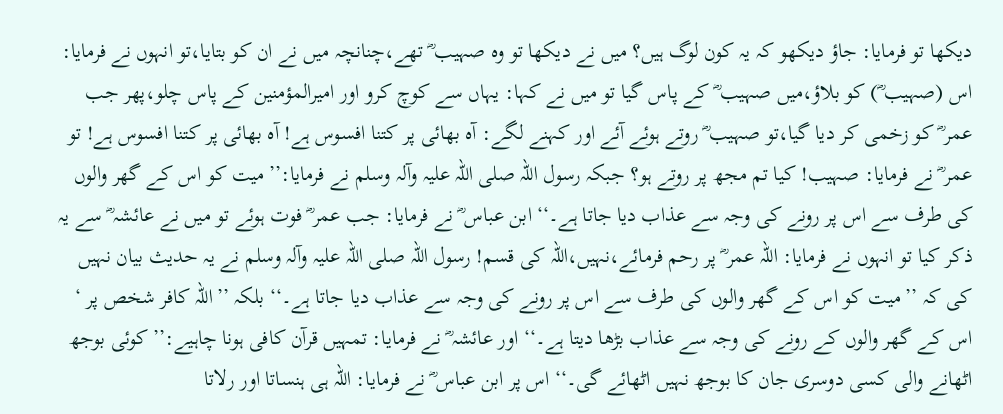دیکھا تو فرمایا: جاؤ دیکھو کہ یہ کون لوگ ہیں؟ میں نے دیکھا تو وہ صہیب ؓ تھے،چنانچہ میں نے ان کو بتایا،تو انہوں نے فرمایا: اس (صہیب ؓ) کو بلاؤ،میں صہیب ؓ کے پاس گیا تو میں نے کہا: یہاں سے کوچ کرو اور امیرالمؤمنین کے پاس چلو،پھر جب عمر ؓ کو زخمی کر دیا گیا،تو صہیب ؓ روتے ہوئے آئے اور کہنے لگے: آہ بھائی پر کتنا افسوس ہے! آہ بھائی پر کتنا افسوس ہے! تو عمر ؓ نے فرمایا: صہیب! کیا تم مجھ پر روتے ہو؟ جبکہ رسول اللہ صلی ‌اللہ ‌علیہ ‌وآلہ ‌وسلم نے فرمایا:’’میت کو اس کے گھر والوں کی طرف سے اس پر رونے کی وجہ سے عذاب دیا جاتا ہے۔‘‘ ابن عباس ؓ نے فرمایا: جب عمر ؓ فوت ہوئے تو میں نے عائشہ ؓ سے یہ ذکر کیا تو انہوں نے فرمایا: اللہ عمر ؓ پر رحم فرمائے،نہیں،اللہ کی قسم! رسول اللہ صلی ‌اللہ ‌علیہ ‌وآلہ ‌وسلم نے یہ حدیث بیان نہیں کی کہ ’’میت کو اس کے گھر والوں کی طرف سے اس پر رونے کی وجہ سے عذاب دیا جاتا ہے۔‘‘ بلکہ ’’اللہ کافر شخص پر ‘ اس کے گھر والوں کے رونے کی وجہ سے عذاب بڑھا دیتا ہے۔‘‘ اور عائشہ ؓ نے فرمایا: تمہیں قرآن کافی ہونا چاہیے:’’کوئی بوجھ اٹھانے والی کسی دوسری جان کا بوجھ نہیں اٹھائے گی۔‘‘ اس پر ابن عباس ؓ نے فرمایا: اللہ ہی ہنساتا اور رلاتا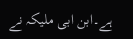ہے۔ابن ابی ملیکہ نے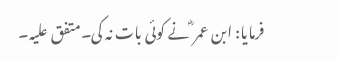فرمایا: ابن عمر ؓ نے کوئی بات نہ کی۔متفق علیہ۔